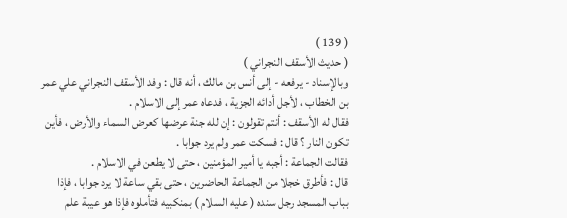( 139 )
( حديث الأسقف النجراني )
وبالإسناد - يرفعه - إلى أنس بن مالك ، أنه قال : وفد الأسقف النجراني علي عمر
بن الخطاب ، لأجل أدائه الجزية ، فدعاه عمر إلى الاسلام .
فقال له الأسقف : أنتم تقولون : إن لله جنة عرضها كعرض السماء والأرض ، فأين
تكون النار ؟ قال : فسكت عمر ولم يرد جوابا .
فقالت الجماعة : أجبه يا أمير المؤمنين ، حتى لا يطعن في الاسلام .
قال : فأطرق خجلا من الجماعة الحاضرين ، حتى بقي ساعة لا يرد جوابا ، فإذا
بباب المسجد رجل سنده ( عليه السلام ) بمنكبيه فتأملوه فإذا هو عيبة علم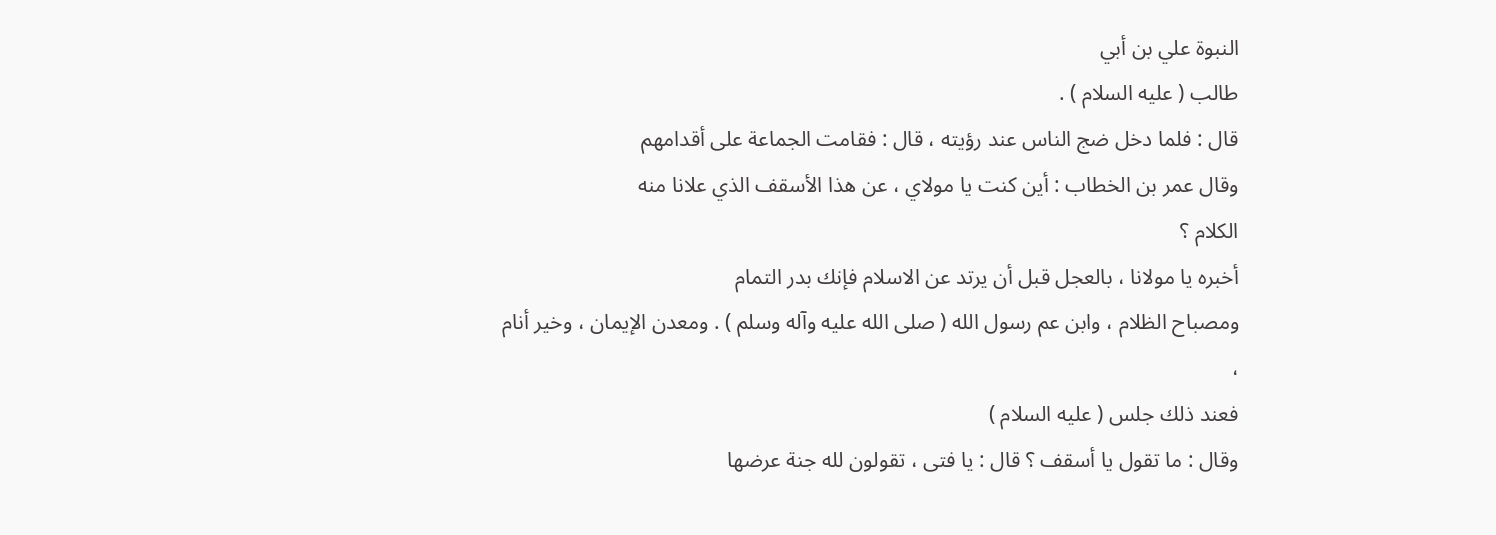النبوة علي بن أبي
طالب ( عليه السلام ) .
قال : فلما دخل ضج الناس عند رؤيته ، قال : فقامت الجماعة على أقدامهم
وقال عمر بن الخطاب : أين كنت يا مولاي ، عن هذا الأسقف الذي علانا منه
الكلام ؟
أخبره يا مولانا ، بالعجل قبل أن يرتد عن الاسلام فإنك بدر التمام
ومصباح الظلام ، وابن عم رسول الله ( صلى الله عليه وآله وسلم ) . ومعدن الإيمان ، وخير أنام ،
فعند ذلك جلس ( عليه السلام )
وقال : ما تقول يا أسقف ؟ قال : يا فتى ، تقولون لله جنة عرضها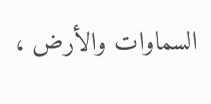السماوات والأرض ،